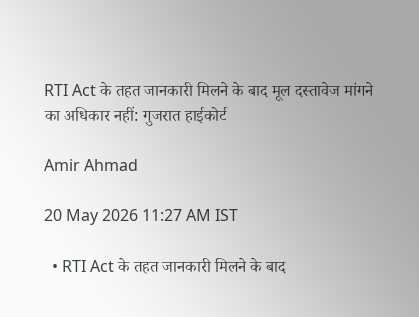RTI Act के तहत जानकारी मिलने के बाद मूल दस्तावेज मांगने का अधिकार नहीं: गुजरात हाईकोर्ट

Amir Ahmad

20 May 2026 11:27 AM IST

  • RTI Act के तहत जानकारी मिलने के बाद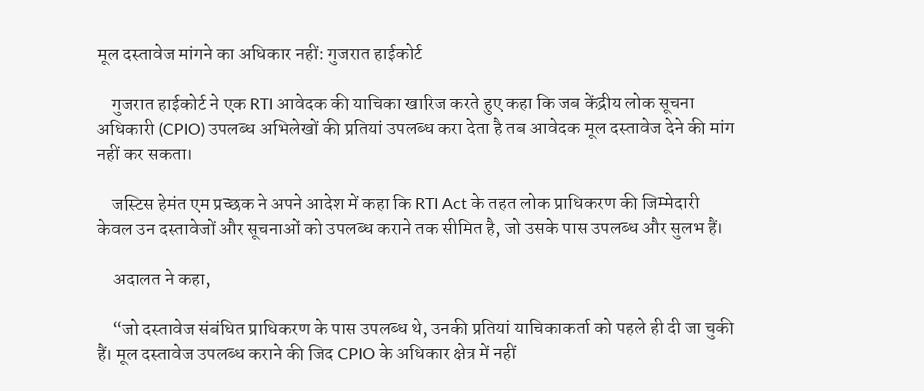मूल दस्तावेज मांगने का अधिकार नहीं: गुजरात हाईकोर्ट

    गुजरात हाईकोर्ट ने एक RTI आवेदक की याचिका खारिज करते हुए कहा कि जब केंद्रीय लोक सूचना अधिकारी (CPIO) उपलब्ध अभिलेखों की प्रतियां उपलब्ध करा देता है तब आवेदक मूल दस्तावेज देने की मांग नहीं कर सकता।

    जस्टिस हेमंत एम प्रच्छक ने अपने आदेश में कहा कि RTI Act के तहत लोक प्राधिकरण की जिम्मेदारी केवल उन दस्तावेजों और सूचनाओं को उपलब्ध कराने तक सीमित है, जो उसके पास उपलब्ध और सुलभ हैं।

    अदालत ने कहा,

    “जो दस्तावेज संबंधित प्राधिकरण के पास उपलब्ध थे, उनकी प्रतियां याचिकाकर्ता को पहले ही दी जा चुकी हैं। मूल दस्तावेज उपलब्ध कराने की जिद CPIO के अधिकार क्षेत्र में नहीं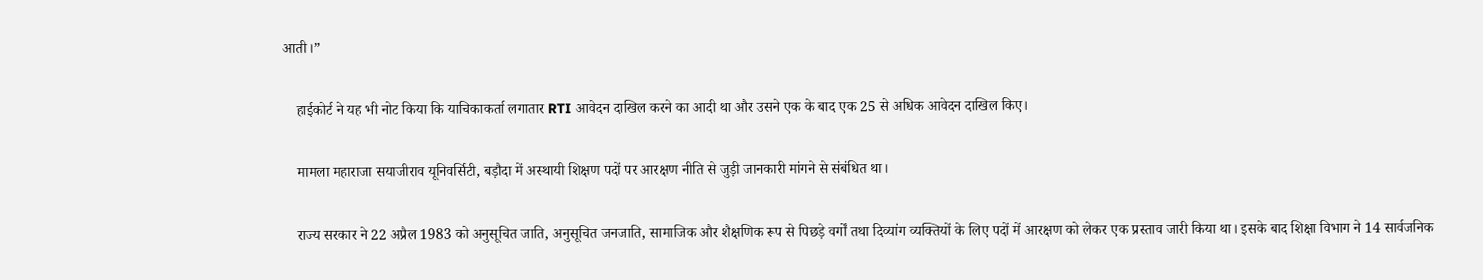आती।”

    हाईकोर्ट ने यह भी नोट किया कि याचिकाकर्ता लगातार RTI आवेदन दाखिल करने का आदी था और उसने एक के बाद एक 25 से अधिक आवेदन दाखिल किए।

    मामला महाराजा सयाजीराव यूनिवर्सिटी, बड़ौदा में अस्थायी शिक्षण पदों पर आरक्षण नीति से जुड़ी जानकारी मांगने से संबंधित था।

    राज्य सरकार ने 22 अप्रैल 1983 को अनुसूचित जाति, अनुसूचित जनजाति, सामाजिक और शैक्षणिक रूप से पिछड़े वर्गों तथा दिव्यांग व्यक्तियों के लिए पदों में आरक्षण को लेकर एक प्रस्ताव जारी किया था। इसके बाद शिक्षा विभाग ने 14 सार्वजनिक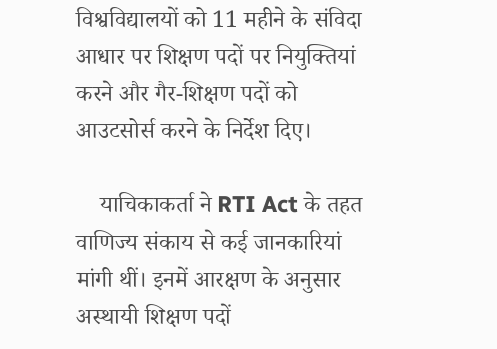विश्वविद्यालयों को 11 महीने के संविदा आधार पर शिक्षण पदों पर नियुक्तियां करने और गैर-शिक्षण पदों को आउटसोर्स करने के निर्देश दिए।

    याचिकाकर्ता ने RTI Act के तहत वाणिज्य संकाय से कई जानकारियां मांगी थीं। इनमें आरक्षण के अनुसार अस्थायी शिक्षण पदों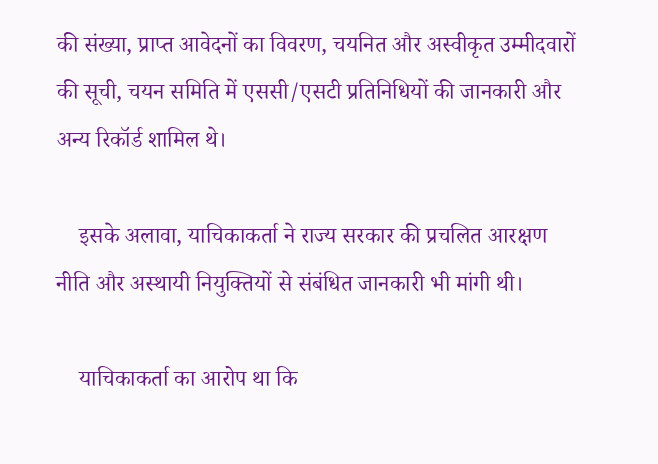की संख्या, प्राप्त आवेदनों का विवरण, चयनित और अस्वीकृत उम्मीदवारों की सूची, चयन समिति में एससी/एसटी प्रतिनिधियों की जानकारी और अन्य रिकॉर्ड शामिल थे।

    इसके अलावा, याचिकाकर्ता ने राज्य सरकार की प्रचलित आरक्षण नीति और अस्थायी नियुक्तियों से संबंधित जानकारी भी मांगी थी।

    याचिकाकर्ता का आरोप था कि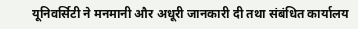यूनिवर्सिटी ने मनमानी और अधूरी जानकारी दी तथा संबंधित कार्यालय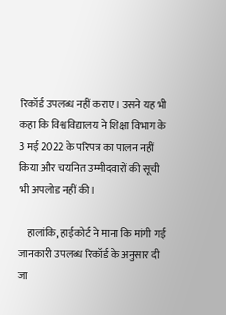रिकॉर्ड उपलब्ध नहीं कराए। उसने यह भी कहा कि विश्वविद्यालय ने शिक्षा विभाग के 3 मई 2022 के परिपत्र का पालन नहीं किया और चयनित उम्मीदवारों की सूची भी अपलोड नहीं की।

    हालांकि, हाईकोर्ट ने माना कि मांगी गई जानकारी उपलब्ध रिकॉर्ड के अनुसार दी जा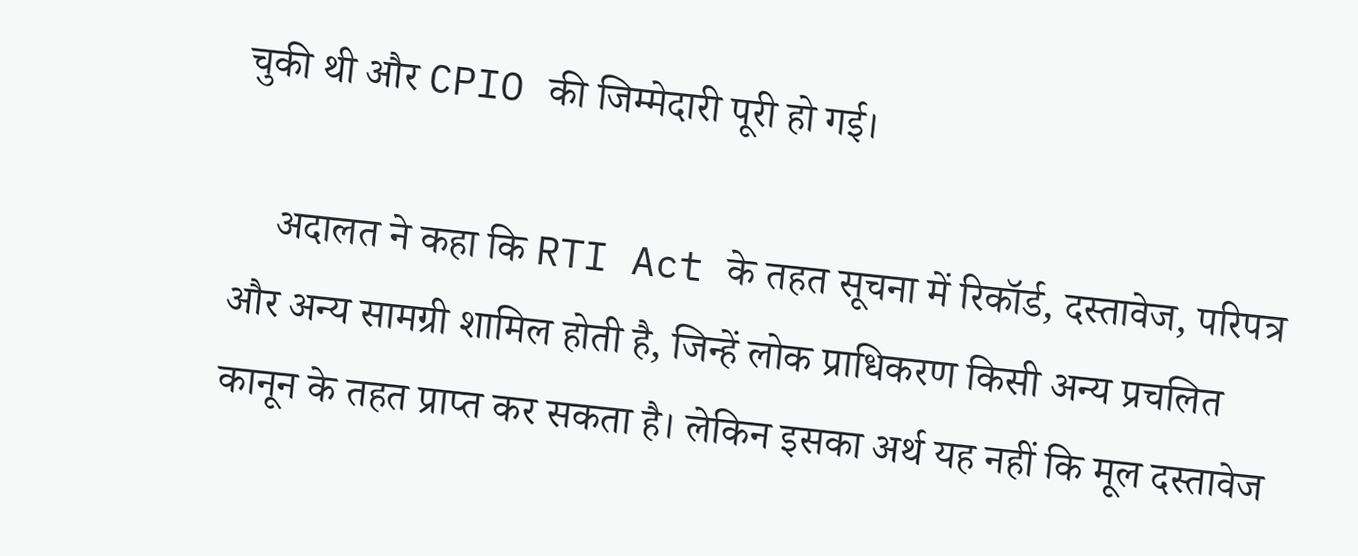चुकी थी और CPIO की जिम्मेदारी पूरी हो गई।

    अदालत ने कहा कि RTI Act के तहत सूचना में रिकॉर्ड, दस्तावेज, परिपत्र और अन्य सामग्री शामिल होती है, जिन्हें लोक प्राधिकरण किसी अन्य प्रचलित कानून के तहत प्राप्त कर सकता है। लेकिन इसका अर्थ यह नहीं कि मूल दस्तावेज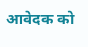आवेदक को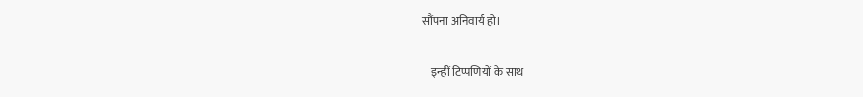सौंपना अनिवार्य हो।

    इन्हीं टिप्पणियों के साथ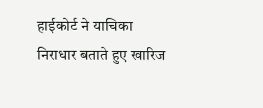हाईकोर्ट ने याचिका निराधार बताते हुए खारिज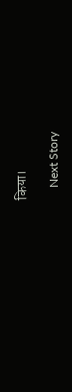किया।

    Next Story